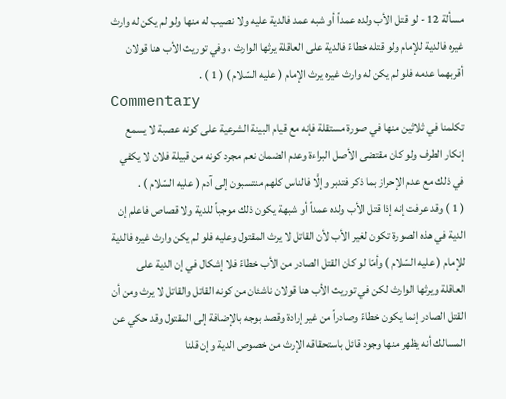مسألة 12 - لو قتل الأب ولده عمداً أو شبه عمد فالدية عليه ولا نصيب له منها ولو لم يكن له وارث غيره فالدية للإمام ولو قتله خطاءً فالدية على العاقلة يرثها الوارث ، وفي توريث الأب هنا قولان أقربهما عدمه فلو لم يكن له وارث غيره يرث الإمام ( عليه السّلام ) ( 1 ) .
Commentary
تكلمنا في ثلاثين منها في صورة مستقلة فإنه مع قيام البينة الشرعية على كونه عصبة لا يسمع إنكار الطرف ولو كان مقتضى الأصل البراءة وعدم الضمان نعم مجرد كونه من قبيلة فلان لا يكفي في ذلك مع عدم الإحراز بما ذكر فتدبر وإلَّا فالناس كلهم منتسبون إلى آدم ( عليه السّلام ) .
( 1 ) وقد عرفت إنه إذا قتل الأب ولده عمداً أو شبهة يكون ذلك موجباً للدية ولا قصاص فاعلم إن الدية في هذه الصورة تكون لغير الأب لأن القاتل لا يرث المقتول وعليه فلو لم يكن وارث غيره فالدية للإمام ( عليه السّلام ) وأمّا لو كان القتل الصادر من الأب خطاءً فلا إشكال في إن الدية على العاقلة ويرثها الوارث لكن في توريث الأب هنا قولان ناشئان من كونه القاتل والقاتل لا يرث ومن أن القتل الصادر إنما يكون خطاءً وصادراً من غير إرادة وقصد بوجه بالإضافة إلى المقتول وقد حكي عن المسالك أنه يظهر منها وجود قائل باستحقاقه الإرث من خصوص الدية وإن قلنا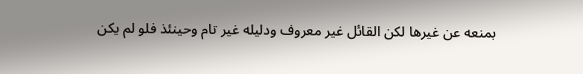بمنعه عن غيرها لكن القائل غير معروف ودليله غير تام وحينئذ فلو لم يكن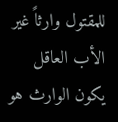للمقتول وارثاً غير الأب العاقل يكون الوارث هو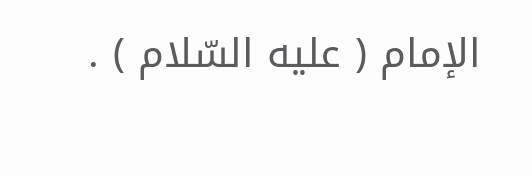الإمام ( عليه السّلام ) .